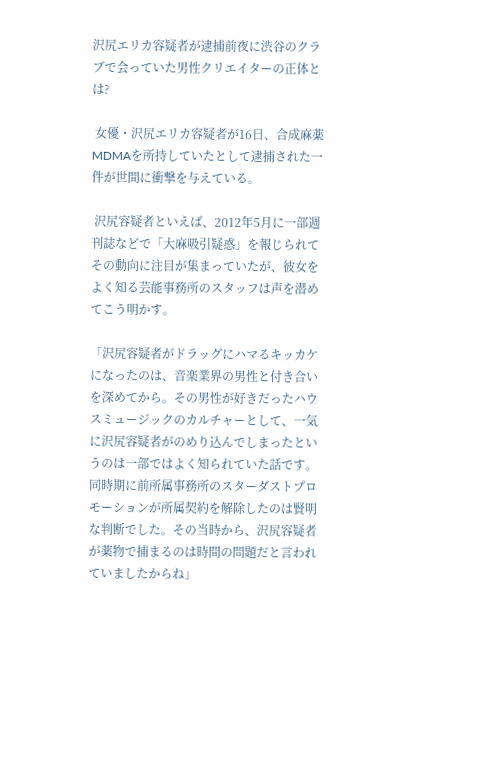沢尻エリカ容疑者が逮捕前夜に渋谷のクラブで会っていた男性クリエイターの正体とは?

 女優・沢尻エリカ容疑者が16日、合成麻薬MDMAを所持していたとして逮捕された一件が世間に衝撃を与えている。

 沢尻容疑者といえば、2012年5月に一部週刊誌などで「大麻吸引疑惑」を報じられてその動向に注目が集まっていたが、彼女をよく知る芸能事務所のスタッフは声を潜めてこう明かす。

「沢尻容疑者がドラッグにハマるキッカケになったのは、音楽業界の男性と付き合いを深めてから。その男性が好きだったハウスミュージックのカルチャーとして、一気に沢尻容疑者がのめり込んでしまったというのは一部ではよく知られていた話です。同時期に前所属事務所のスターダストプロモーションが所属契約を解除したのは賢明な判断でした。その当時から、沢尻容疑者が薬物で捕まるのは時間の問題だと言われていましたからね」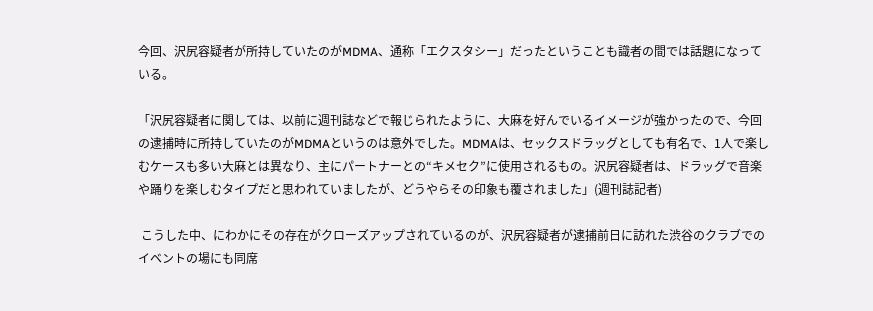今回、沢尻容疑者が所持していたのがMDMA、通称「エクスタシー」だったということも識者の間では話題になっている。

「沢尻容疑者に関しては、以前に週刊誌などで報じられたように、大麻を好んでいるイメージが強かったので、今回の逮捕時に所持していたのがMDMAというのは意外でした。MDMAは、セックスドラッグとしても有名で、1人で楽しむケースも多い大麻とは異なり、主にパートナーとの“キメセク”に使用されるもの。沢尻容疑者は、ドラッグで音楽や踊りを楽しむタイプだと思われていましたが、どうやらその印象も覆されました」(週刊誌記者)

 こうした中、にわかにその存在がクローズアップされているのが、沢尻容疑者が逮捕前日に訪れた渋谷のクラブでのイベントの場にも同席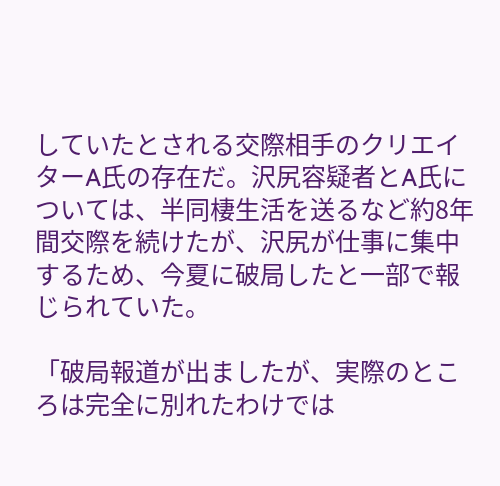していたとされる交際相手のクリエイターA氏の存在だ。沢尻容疑者とA氏については、半同棲生活を送るなど約8年間交際を続けたが、沢尻が仕事に集中するため、今夏に破局したと一部で報じられていた。

「破局報道が出ましたが、実際のところは完全に別れたわけでは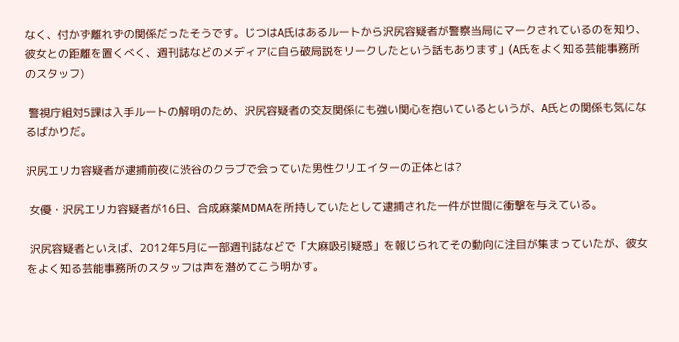なく、付かず離れずの関係だったそうです。じつはA氏はあるルートから沢尻容疑者が警察当局にマークされているのを知り、彼女との距離を置くべく、週刊誌などのメディアに自ら破局説をリークしたという話もあります」(A氏をよく知る芸能事務所のスタッフ)

 警視庁組対5課は入手ルートの解明のため、沢尻容疑者の交友関係にも強い関心を抱いているというが、A氏との関係も気になるばかりだ。

沢尻エリカ容疑者が逮捕前夜に渋谷のクラブで会っていた男性クリエイターの正体とは?

 女優・沢尻エリカ容疑者が16日、合成麻薬MDMAを所持していたとして逮捕された一件が世間に衝撃を与えている。

 沢尻容疑者といえば、2012年5月に一部週刊誌などで「大麻吸引疑惑」を報じられてその動向に注目が集まっていたが、彼女をよく知る芸能事務所のスタッフは声を潜めてこう明かす。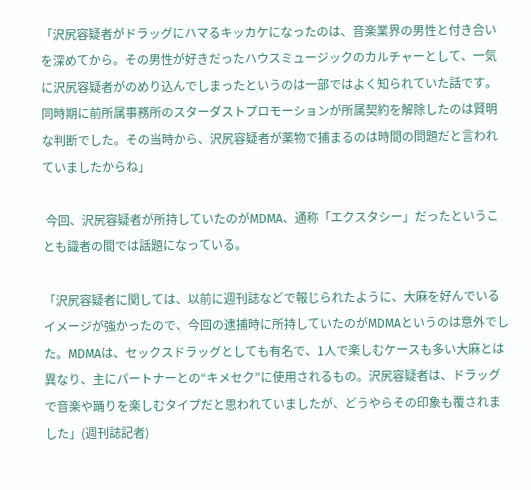「沢尻容疑者がドラッグにハマるキッカケになったのは、音楽業界の男性と付き合いを深めてから。その男性が好きだったハウスミュージックのカルチャーとして、一気に沢尻容疑者がのめり込んでしまったというのは一部ではよく知られていた話です。同時期に前所属事務所のスターダストプロモーションが所属契約を解除したのは賢明な判断でした。その当時から、沢尻容疑者が薬物で捕まるのは時間の問題だと言われていましたからね」

 今回、沢尻容疑者が所持していたのがMDMA、通称「エクスタシー」だったということも識者の間では話題になっている。

「沢尻容疑者に関しては、以前に週刊誌などで報じられたように、大麻を好んでいるイメージが強かったので、今回の逮捕時に所持していたのがMDMAというのは意外でした。MDMAは、セックスドラッグとしても有名で、1人で楽しむケースも多い大麻とは異なり、主にパートナーとの“キメセク”に使用されるもの。沢尻容疑者は、ドラッグで音楽や踊りを楽しむタイプだと思われていましたが、どうやらその印象も覆されました」(週刊誌記者)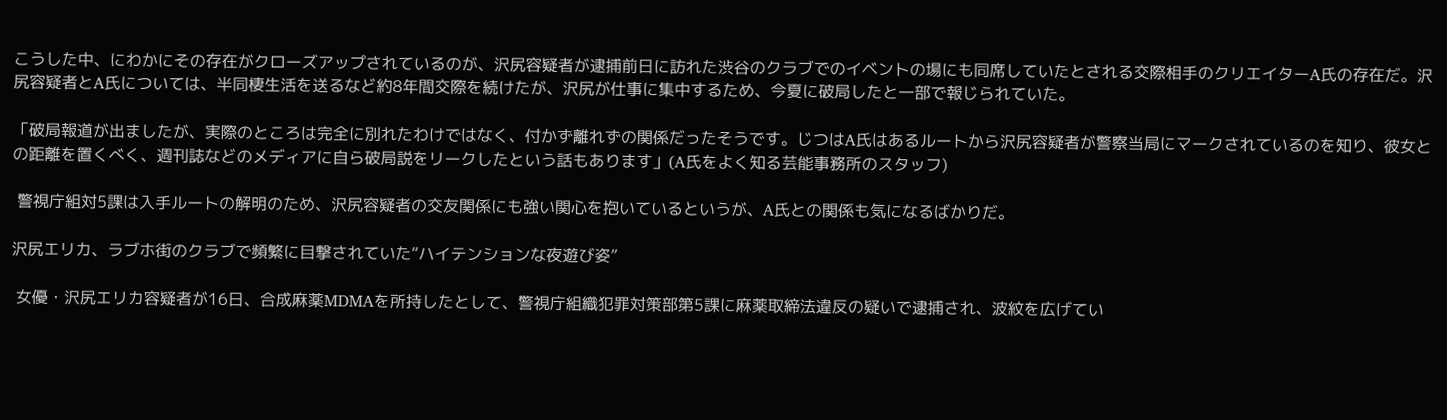こうした中、にわかにその存在がクローズアップされているのが、沢尻容疑者が逮捕前日に訪れた渋谷のクラブでのイベントの場にも同席していたとされる交際相手のクリエイターA氏の存在だ。沢尻容疑者とA氏については、半同棲生活を送るなど約8年間交際を続けたが、沢尻が仕事に集中するため、今夏に破局したと一部で報じられていた。

「破局報道が出ましたが、実際のところは完全に別れたわけではなく、付かず離れずの関係だったそうです。じつはA氏はあるルートから沢尻容疑者が警察当局にマークされているのを知り、彼女との距離を置くべく、週刊誌などのメディアに自ら破局説をリークしたという話もあります」(A氏をよく知る芸能事務所のスタッフ)

 警視庁組対5課は入手ルートの解明のため、沢尻容疑者の交友関係にも強い関心を抱いているというが、A氏との関係も気になるばかりだ。

沢尻エリカ、ラブホ街のクラブで頻繁に目撃されていた“ハイテンションな夜遊び姿”

 女優・沢尻エリカ容疑者が16日、合成麻薬MDMAを所持したとして、警視庁組織犯罪対策部第5課に麻薬取締法違反の疑いで逮捕され、波紋を広げてい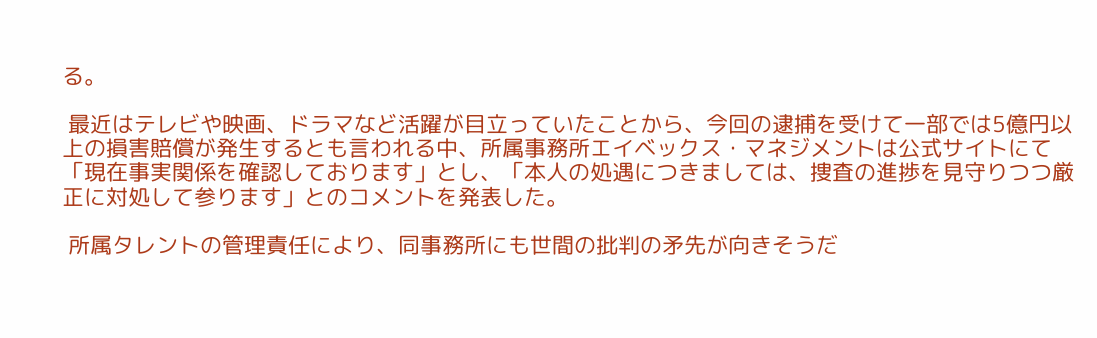る。

 最近はテレビや映画、ドラマなど活躍が目立っていたことから、今回の逮捕を受けて一部では5億円以上の損害賠償が発生するとも言われる中、所属事務所エイベックス・マネジメントは公式サイトにて「現在事実関係を確認しております」とし、「本人の処遇につきましては、捜査の進捗を見守りつつ厳正に対処して参ります」とのコメントを発表した。

 所属タレントの管理責任により、同事務所にも世間の批判の矛先が向きそうだ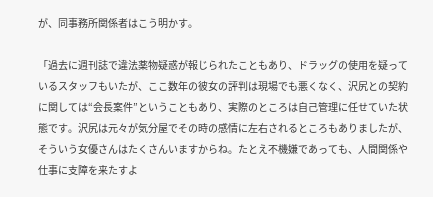が、同事務所関係者はこう明かす。

「過去に週刊誌で違法薬物疑惑が報じられたこともあり、ドラッグの使用を疑っているスタッフもいたが、ここ数年の彼女の評判は現場でも悪くなく、沢尻との契約に関しては“会長案件”ということもあり、実際のところは自己管理に任せていた状態です。沢尻は元々が気分屋でその時の感情に左右されるところもありましたが、そういう女優さんはたくさんいますからね。たとえ不機嫌であっても、人間関係や仕事に支障を来たすよ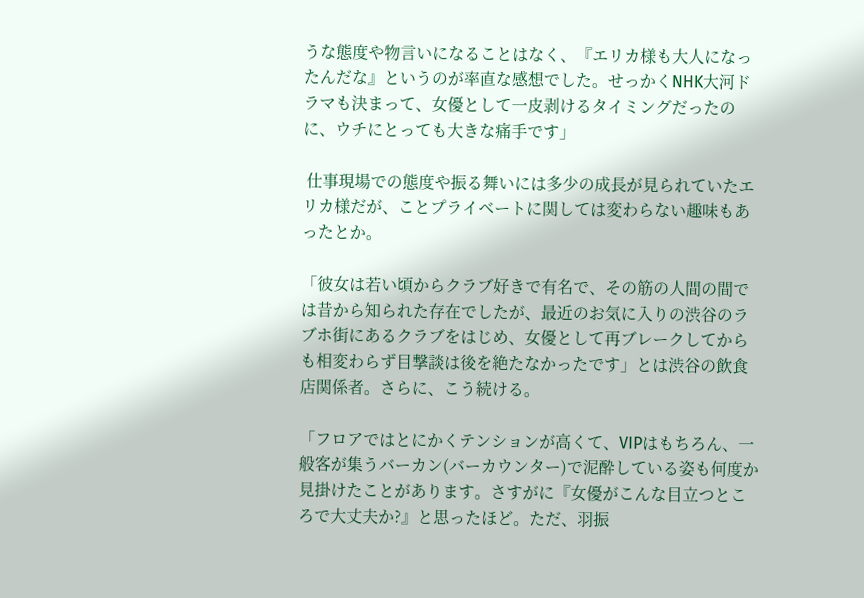うな態度や物言いになることはなく、『エリカ様も大人になったんだな』というのが率直な感想でした。せっかくNHK大河ドラマも決まって、女優として一皮剥けるタイミングだったのに、ウチにとっても大きな痛手です」

 仕事現場での態度や振る舞いには多少の成長が見られていたエリカ様だが、ことプライベートに関しては変わらない趣味もあったとか。

「彼女は若い頃からクラブ好きで有名で、その筋の人間の間では昔から知られた存在でしたが、最近のお気に入りの渋谷のラブホ街にあるクラブをはじめ、女優として再ブレークしてからも相変わらず目撃談は後を絶たなかったです」とは渋谷の飲食店関係者。さらに、こう続ける。

「フロアではとにかくテンションが高くて、VIPはもちろん、一般客が集うバーカン(バーカウンター)で泥酔している姿も何度か見掛けたことがあります。さすがに『女優がこんな目立つところで大丈夫か?』と思ったほど。ただ、羽振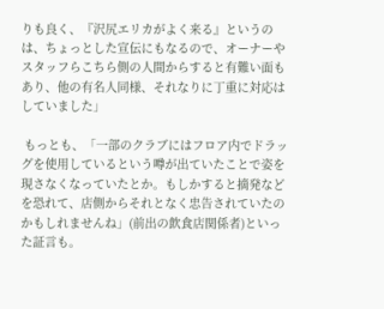りも良く、『沢尻エリカがよく来る』というのは、ちょっとした宣伝にもなるので、オーナーやスタッフらこちら側の人間からすると有難い面もあり、他の有名人同様、それなりに丁重に対応はしていました」

 もっとも、「一部のクラブにはフロア内でドラッグを使用しているという噂が出ていたことで姿を現さなくなっていたとか。もしかすると摘発などを恐れて、店側からそれとなく忠告されていたのかもしれませんね」(前出の飲食店関係者)といった証言も。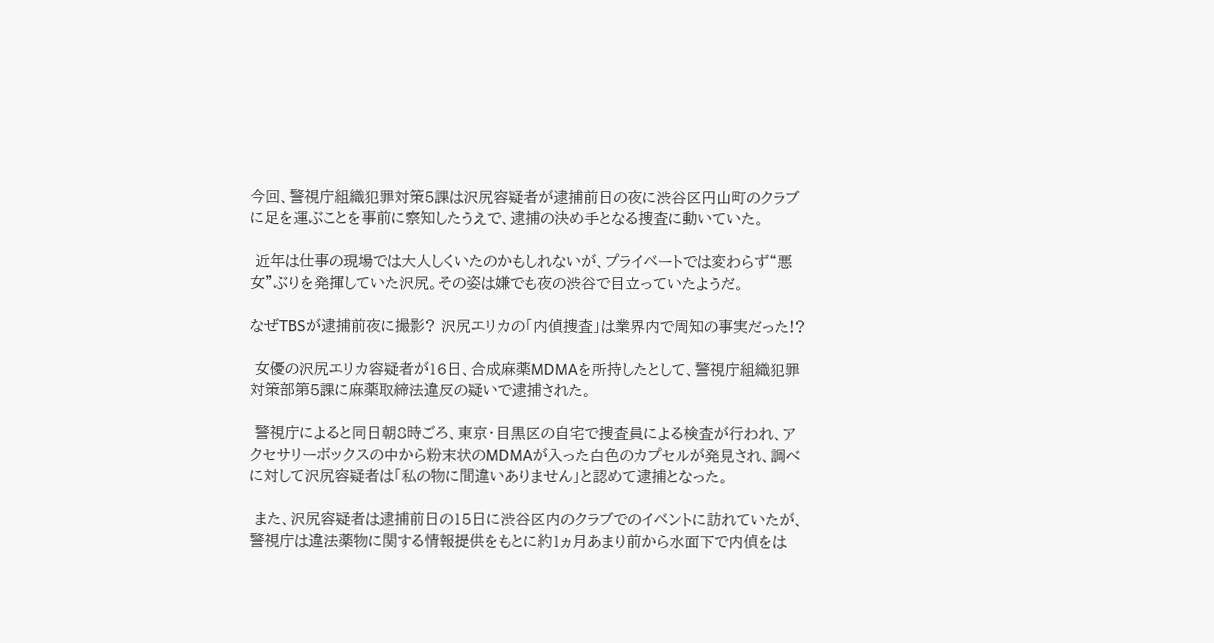今回、警視庁組織犯罪対策5課は沢尻容疑者が逮捕前日の夜に渋谷区円山町のクラブに足を運ぶことを事前に察知したうえで、逮捕の決め手となる捜査に動いていた。

 近年は仕事の現場では大人しくいたのかもしれないが、プライベートでは変わらず“悪女”ぶりを発揮していた沢尻。その姿は嫌でも夜の渋谷で目立っていたようだ。

なぜTBSが逮捕前夜に撮影? 沢尻エリカの「内偵捜査」は業界内で周知の事実だった!?

 女優の沢尻エリカ容疑者が16日、合成麻薬MDMAを所持したとして、警視庁組織犯罪対策部第5課に麻薬取締法違反の疑いで逮捕された。

 警視庁によると同日朝8時ごろ、東京・目黒区の自宅で捜査員による検査が行われ、アクセサリーボックスの中から粉末状のMDMAが入った白色のカプセルが発見され、調べに対して沢尻容疑者は「私の物に間違いありません」と認めて逮捕となった。

 また、沢尻容疑者は逮捕前日の15日に渋谷区内のクラブでのイベントに訪れていたが、警視庁は違法薬物に関する情報提供をもとに約1ヵ月あまり前から水面下で内偵をは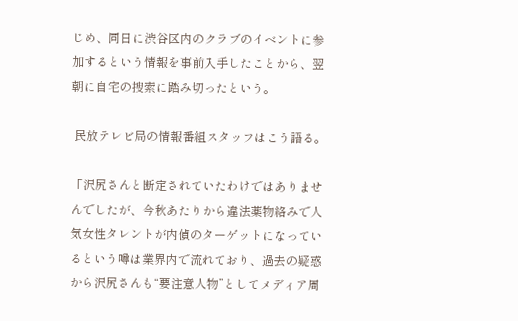じめ、同日に渋谷区内のクラブのイベントに参加するという情報を事前入手したことから、翌朝に自宅の捜索に踏み切ったという。

 民放テレビ局の情報番組スタッフはこう語る。

「沢尻さんと断定されていたわけではありませんでしたが、今秋あたりから違法薬物絡みで人気女性タレントが内偵のターゲットになっているという噂は業界内で流れており、過去の疑惑から沢尻さんも“要注意人物”としてメディア周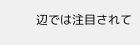辺では注目されて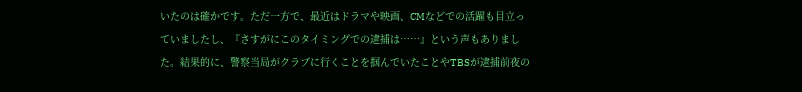いたのは確かです。ただ一方で、最近はドラマや映画、CMなどでの活躍も目立っていましたし、『さすがにこのタイミングでの逮捕は……』という声もありました。結果的に、警察当局がクラブに行くことを掴んでいたことやTBSが逮捕前夜の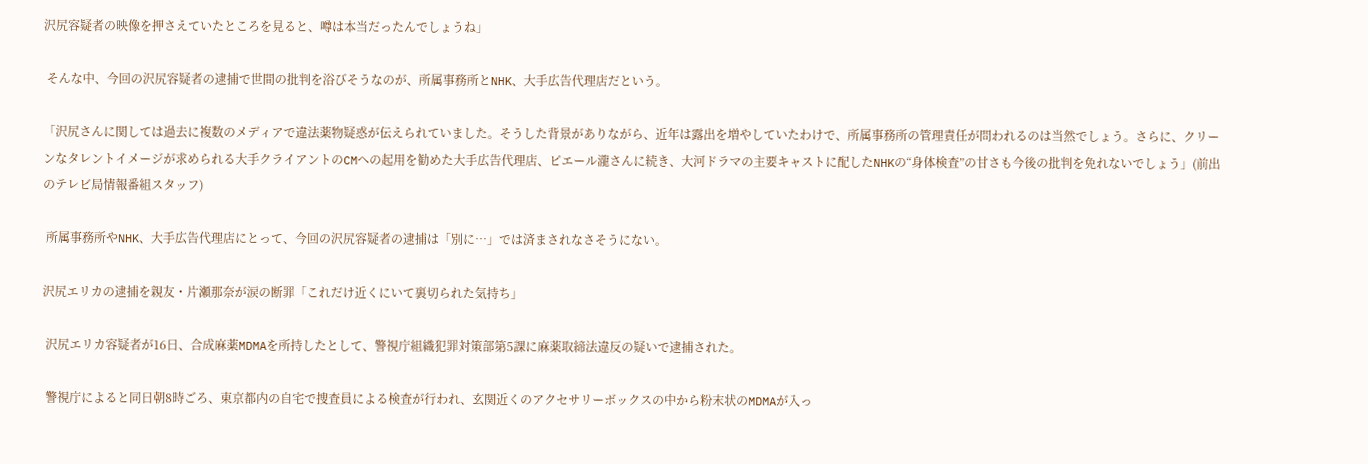沢尻容疑者の映像を押さえていたところを見ると、噂は本当だったんでしょうね」

 そんな中、今回の沢尻容疑者の逮捕で世間の批判を浴びそうなのが、所属事務所とNHK、大手広告代理店だという。

「沢尻さんに関しては過去に複数のメディアで違法薬物疑惑が伝えられていました。そうした背景がありながら、近年は露出を増やしていたわけで、所属事務所の管理責任が問われるのは当然でしょう。さらに、クリーンなタレントイメージが求められる大手クライアントのCMへの起用を勧めた大手広告代理店、ピエール瀧さんに続き、大河ドラマの主要キャストに配したNHKの“身体検査”の甘さも今後の批判を免れないでしょう」(前出のテレビ局情報番組スタッフ)

 所属事務所やNHK、大手広告代理店にとって、今回の沢尻容疑者の逮捕は「別に…」では済まされなさそうにない。

沢尻エリカの逮捕を親友・片瀬那奈が涙の断罪「これだけ近くにいて裏切られた気持ち」

 沢尻エリカ容疑者が16日、合成麻薬MDMAを所持したとして、警視庁組織犯罪対策部第5課に麻薬取締法違反の疑いで逮捕された。

 警視庁によると同日朝8時ごろ、東京都内の自宅で捜査員による検査が行われ、玄関近くのアクセサリーボックスの中から粉末状のMDMAが入っ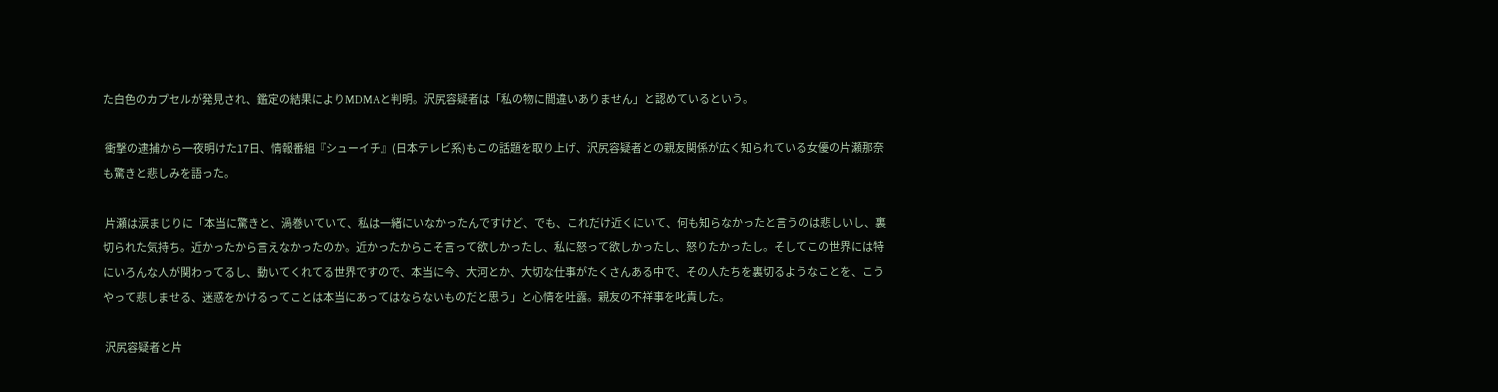た白色のカプセルが発見され、鑑定の結果によりMDMAと判明。沢尻容疑者は「私の物に間違いありません」と認めているという。

 衝撃の逮捕から一夜明けた17日、情報番組『シューイチ』(日本テレビ系)もこの話題を取り上げ、沢尻容疑者との親友関係が広く知られている女優の片瀬那奈も驚きと悲しみを語った。

 片瀬は涙まじりに「本当に驚きと、渦巻いていて、私は一緒にいなかったんですけど、でも、これだけ近くにいて、何も知らなかったと言うのは悲しいし、裏切られた気持ち。近かったから言えなかったのか。近かったからこそ言って欲しかったし、私に怒って欲しかったし、怒りたかったし。そしてこの世界には特にいろんな人が関わってるし、動いてくれてる世界ですので、本当に今、大河とか、大切な仕事がたくさんある中で、その人たちを裏切るようなことを、こうやって悲しませる、迷惑をかけるってことは本当にあってはならないものだと思う」と心情を吐露。親友の不祥事を叱責した。

 沢尻容疑者と片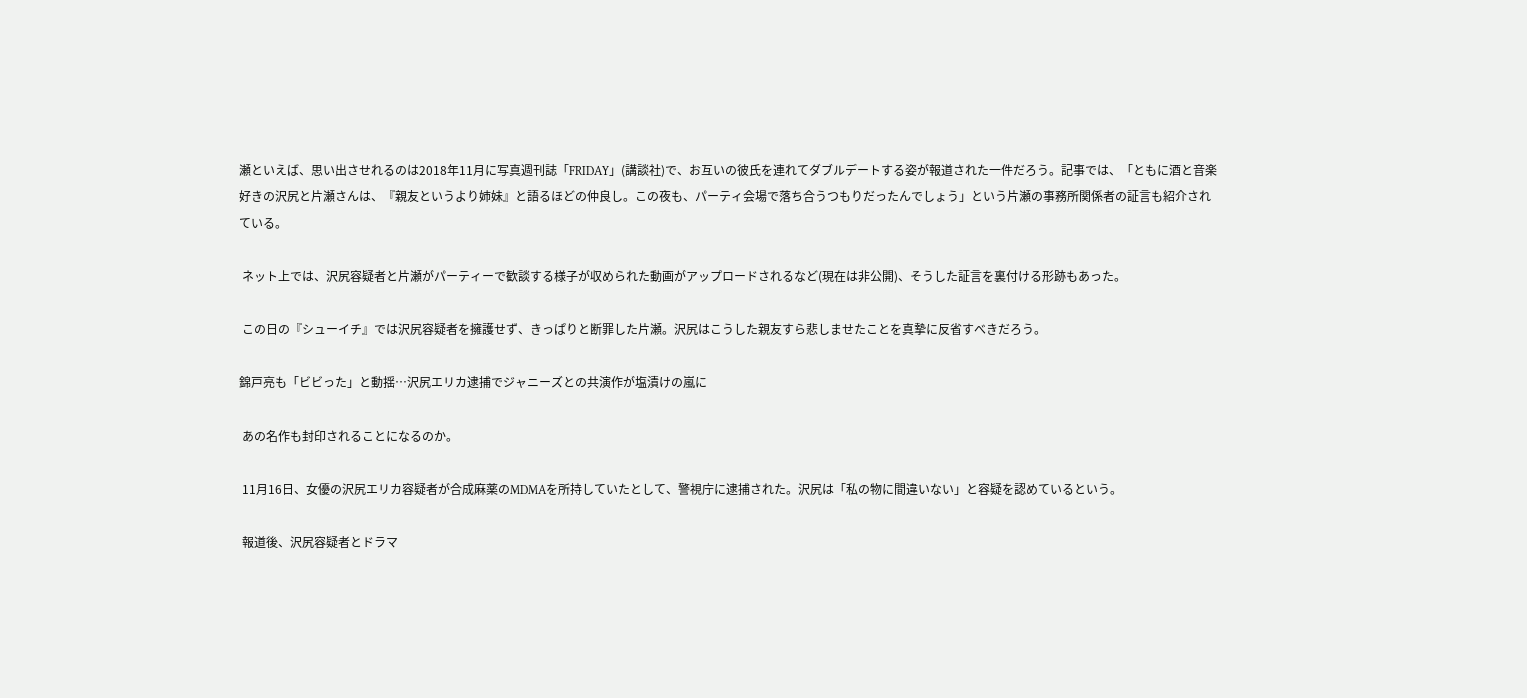瀬といえば、思い出させれるのは2018年11月に写真週刊誌「FRIDAY」(講談社)で、お互いの彼氏を連れてダブルデートする姿が報道された一件だろう。記事では、「ともに酒と音楽好きの沢尻と片瀬さんは、『親友というより姉妹』と語るほどの仲良し。この夜も、パーティ会場で落ち合うつもりだったんでしょう」という片瀬の事務所関係者の証言も紹介されている。

 ネット上では、沢尻容疑者と片瀬がパーティーで歓談する様子が収められた動画がアップロードされるなど(現在は非公開)、そうした証言を裏付ける形跡もあった。

 この日の『シューイチ』では沢尻容疑者を擁護せず、きっぱりと断罪した片瀬。沢尻はこうした親友すら悲しませたことを真摯に反省すべきだろう。

錦戸亮も「ビビった」と動揺…沢尻エリカ逮捕でジャニーズとの共演作が塩漬けの嵐に

 あの名作も封印されることになるのか。

 11月16日、女優の沢尻エリカ容疑者が合成麻薬のMDMAを所持していたとして、警視庁に逮捕された。沢尻は「私の物に間違いない」と容疑を認めているという。

 報道後、沢尻容疑者とドラマ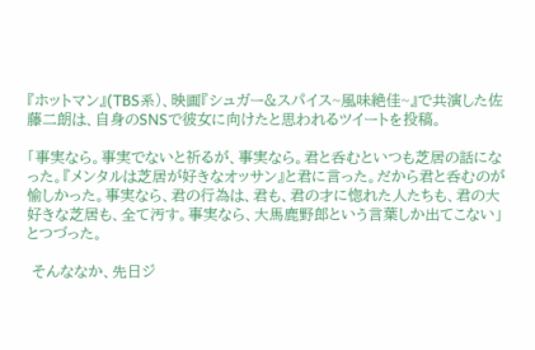『ホットマン』(TBS系)、映画『シュガー&スパイス~風味絶佳~』で共演した佐藤二朗は、自身のSNSで彼女に向けたと思われるツイートを投稿。

「事実なら。事実でないと祈るが、事実なら。君と呑むといつも芝居の話になった。『メンタルは芝居が好きなオッサン』と君に言った。だから君と呑むのが愉しかった。事実なら、君の行為は、君も、君の才に惚れた人たちも、君の大好きな芝居も、全て汚す。事実なら、大馬鹿野郎という言葉しか出てこない」とつづった。

 そんななか、先日ジ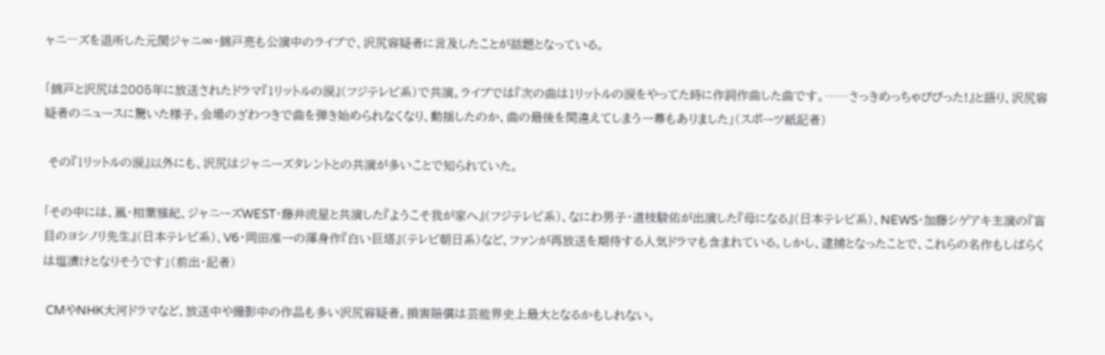ャニ―ズを退所した元関ジャニ∞・錦戸亮も公演中のライブで、沢尻容疑者に言及したことが話題となっている。

「錦戸と沢尻は2005年に放送されたドラマ『1リットルの涙』(フジテレビ系)で共演。ライブでは『次の曲は1リットルの涙をやってた時に作詞作曲した曲です。……さっきめっちゃびびった!』と語り、沢尻容疑者のニュースに驚いた様子。会場のざわつきで曲を弾き始められなくなり、動揺したのか、曲の最後を間違えてしまう一幕もありました」(スポーツ紙記者)

 その『1リットルの涙』以外にも、沢尻はジャニーズタレントとの共演が多いことで知られていた。

「その中には、嵐・相葉雅紀、ジャニーズWEST・藤井流星と共演した『ようこそ我が家へ』(フジテレビ系)、なにわ男子・道枝駿佑が出演した『母になる』(日本テレビ系)、NEWS・加藤シゲアキ主演の『盲目のヨシノリ先生』(日本テレビ系)、V6・岡田准一の渾身作『白い巨塔』(テレビ朝日系)など、ファンが再放送を期待する人気ドラマも含まれている。しかし、逮捕となったことで、これらの名作もしばらくは塩漬けとなりそうです」(前出・記者)

 CMやNHK大河ドラマなど、放送中や撮影中の作品も多い沢尻容疑者。損害賠償は芸能界史上最大となるかもしれない。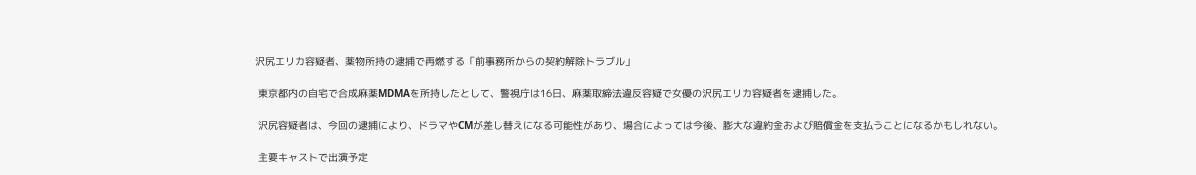沢尻エリカ容疑者、薬物所持の逮捕で再燃する「前事務所からの契約解除トラブル」

 東京都内の自宅で合成麻薬MDMAを所持したとして、警視庁は16日、麻薬取締法違反容疑で女優の沢尻エリカ容疑者を逮捕した。

 沢尻容疑者は、今回の逮捕により、ドラマやCMが差し替えになる可能性があり、場合によっては今後、膨大な違約金および賠償金を支払うことになるかもしれない。

 主要キャストで出演予定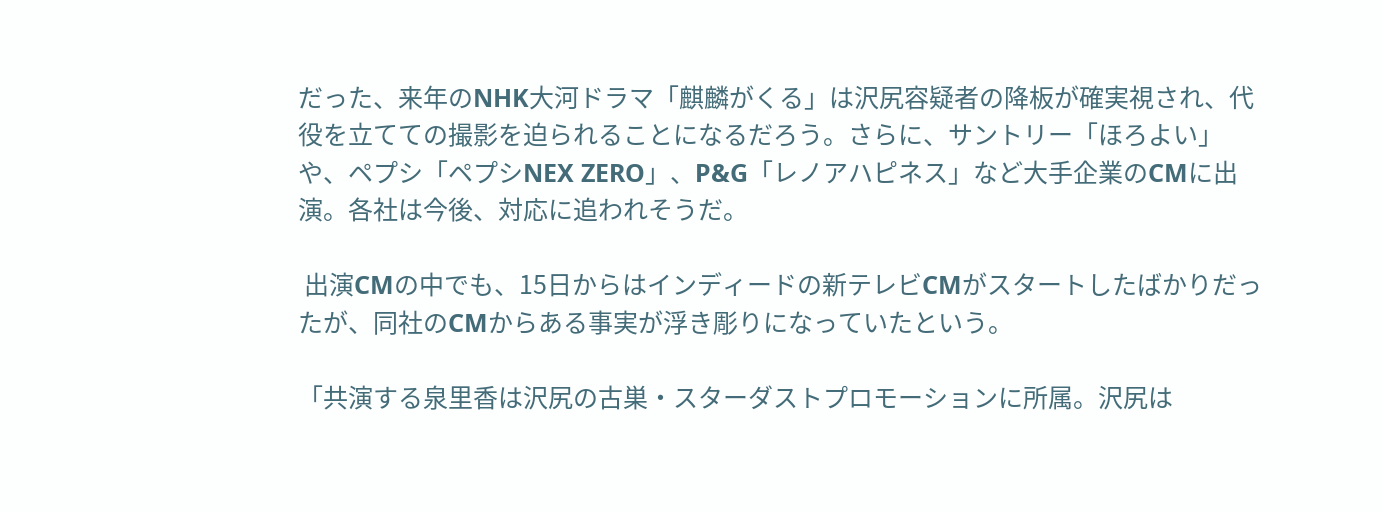だった、来年のNHK大河ドラマ「麒麟がくる」は沢尻容疑者の降板が確実視され、代役を立てての撮影を迫られることになるだろう。さらに、サントリー「ほろよい」や、ペプシ「ペプシNEX ZERO」、P&G「レノアハピネス」など大手企業のCMに出演。各社は今後、対応に追われそうだ。

 出演CMの中でも、15日からはインディードの新テレビCMがスタートしたばかりだったが、同社のCMからある事実が浮き彫りになっていたという。

「共演する泉里香は沢尻の古巣・スターダストプロモーションに所属。沢尻は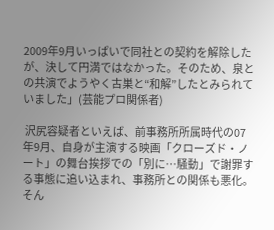2009年9月いっぱいで同社との契約を解除したが、決して円満ではなかった。そのため、泉との共演でようやく古巣と“和解”したとみられていました」(芸能プロ関係者)

 沢尻容疑者といえば、前事務所所属時代の07年9月、自身が主演する映画「クローズド・ノート」の舞台挨拶での「別に…騒動」で謝罪する事態に追い込まれ、事務所との関係も悪化。そん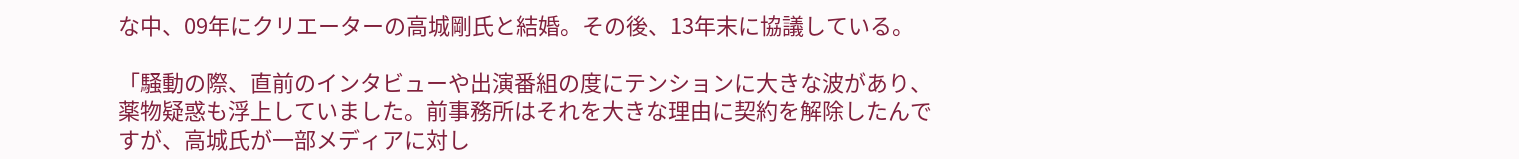な中、09年にクリエーターの高城剛氏と結婚。その後、13年末に協議している。

「騒動の際、直前のインタビューや出演番組の度にテンションに大きな波があり、薬物疑惑も浮上していました。前事務所はそれを大きな理由に契約を解除したんですが、高城氏が一部メディアに対し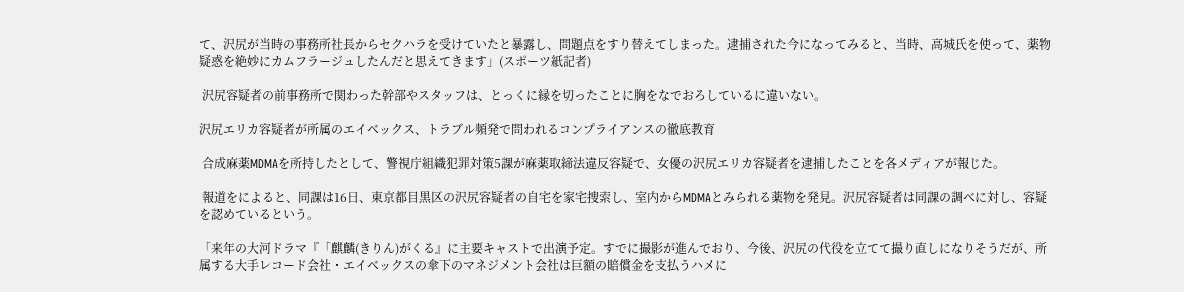て、沢尻が当時の事務所社長からセクハラを受けていたと暴露し、問題点をすり替えてしまった。逮捕された今になってみると、当時、高城氏を使って、薬物疑惑を絶妙にカムフラージュしたんだと思えてきます」(スポーツ紙記者)

 沢尻容疑者の前事務所で関わった幹部やスタッフは、とっくに縁を切ったことに胸をなでおろしているに違いない。

沢尻エリカ容疑者が所属のエイベックス、トラブル頻発で問われるコンプライアンスの徹底教育

 合成麻薬MDMAを所持したとして、警視庁組織犯罪対策5課が麻薬取締法違反容疑で、女優の沢尻エリカ容疑者を逮捕したことを各メディアが報じた。

 報道をによると、同課は16日、東京都目黒区の沢尻容疑者の自宅を家宅捜索し、室内からMDMAとみられる薬物を発見。沢尻容疑者は同課の調べに対し、容疑を認めているという。

「来年の大河ドラマ『「麒麟(きりん)がくる』に主要キャストで出演予定。すでに撮影が進んでおり、今後、沢尻の代役を立てて撮り直しになりそうだが、所属する大手レコード会社・エイベックスの傘下のマネジメント会社は巨額の賠償金を支払うハメに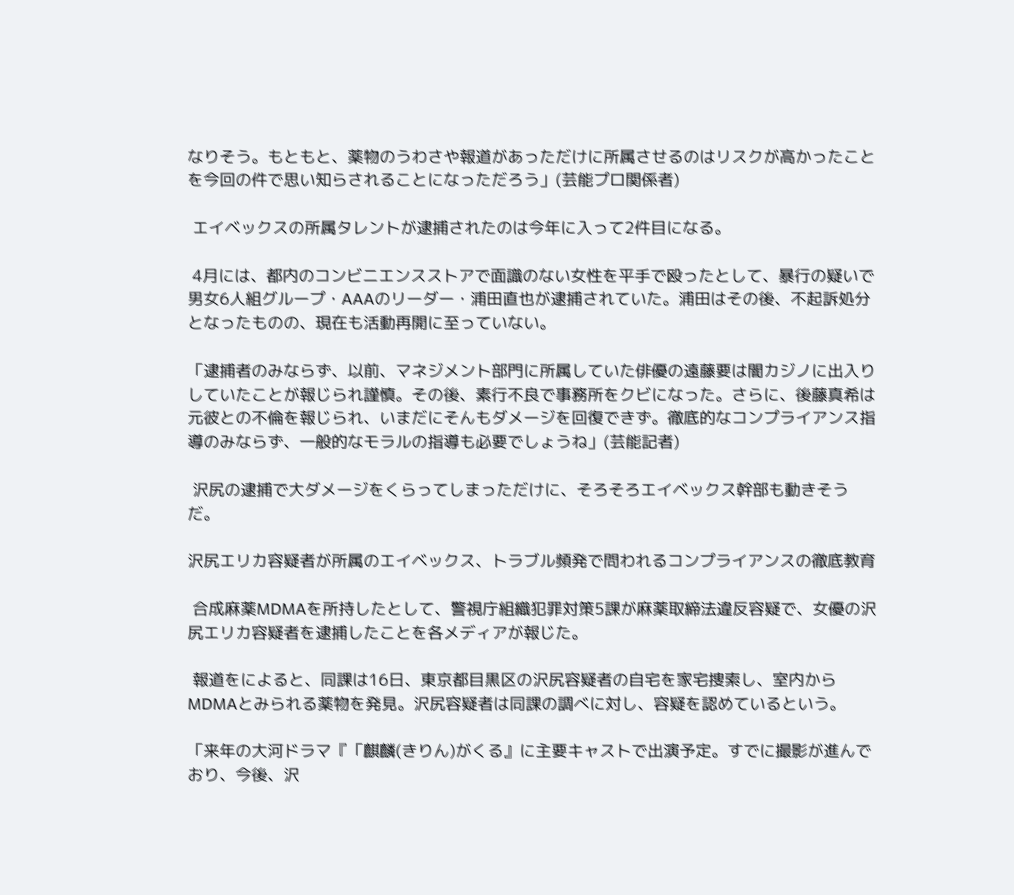なりそう。もともと、薬物のうわさや報道があっただけに所属させるのはリスクが高かったことを今回の件で思い知らされることになっただろう」(芸能プロ関係者)

 エイベックスの所属タレントが逮捕されたのは今年に入って2件目になる。

 4月には、都内のコンビニエンスストアで面識のない女性を平手で殴ったとして、暴行の疑いで男女6人組グループ・AAAのリーダー・浦田直也が逮捕されていた。浦田はその後、不起訴処分となったものの、現在も活動再開に至っていない。

「逮捕者のみならず、以前、マネジメント部門に所属していた俳優の遠藤要は闇カジノに出入りしていたことが報じられ謹慎。その後、素行不良で事務所をクビになった。さらに、後藤真希は元彼との不倫を報じられ、いまだにそんもダメージを回復できず。徹底的なコンプライアンス指導のみならず、一般的なモラルの指導も必要でしょうね」(芸能記者)

 沢尻の逮捕で大ダメージをくらってしまっただけに、そろそろエイベックス幹部も動きそうだ。

沢尻エリカ容疑者が所属のエイベックス、トラブル頻発で問われるコンプライアンスの徹底教育

 合成麻薬MDMAを所持したとして、警視庁組織犯罪対策5課が麻薬取締法違反容疑で、女優の沢尻エリカ容疑者を逮捕したことを各メディアが報じた。

 報道をによると、同課は16日、東京都目黒区の沢尻容疑者の自宅を家宅捜索し、室内からMDMAとみられる薬物を発見。沢尻容疑者は同課の調べに対し、容疑を認めているという。

「来年の大河ドラマ『「麒麟(きりん)がくる』に主要キャストで出演予定。すでに撮影が進んでおり、今後、沢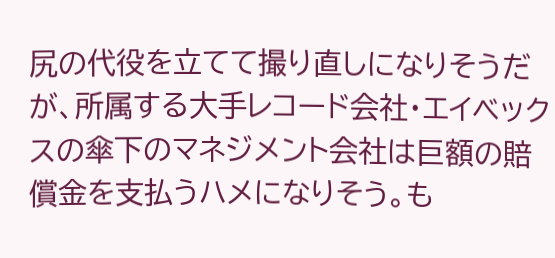尻の代役を立てて撮り直しになりそうだが、所属する大手レコード会社・エイベックスの傘下のマネジメント会社は巨額の賠償金を支払うハメになりそう。も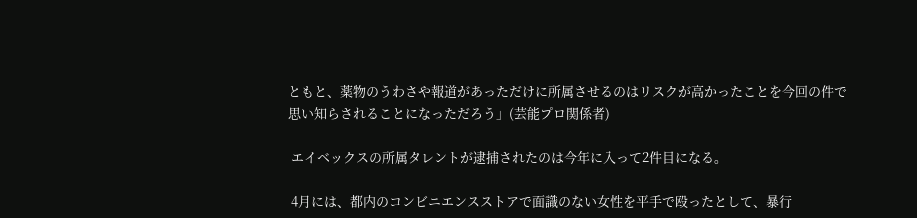ともと、薬物のうわさや報道があっただけに所属させるのはリスクが高かったことを今回の件で思い知らされることになっただろう」(芸能プロ関係者)

 エイベックスの所属タレントが逮捕されたのは今年に入って2件目になる。

 4月には、都内のコンビニエンスストアで面識のない女性を平手で殴ったとして、暴行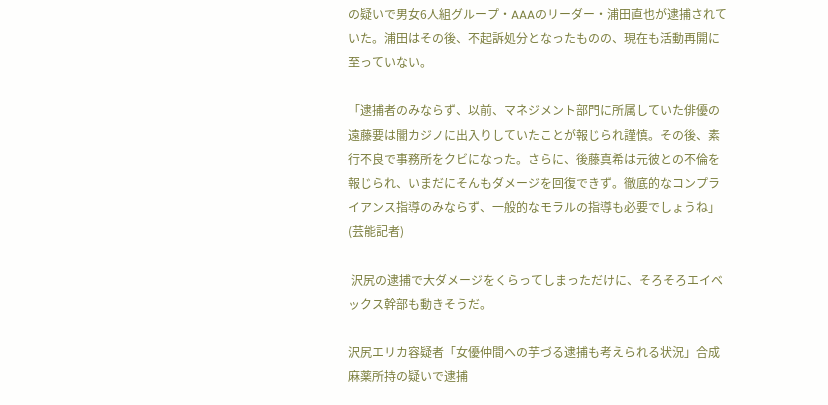の疑いで男女6人組グループ・AAAのリーダー・浦田直也が逮捕されていた。浦田はその後、不起訴処分となったものの、現在も活動再開に至っていない。

「逮捕者のみならず、以前、マネジメント部門に所属していた俳優の遠藤要は闇カジノに出入りしていたことが報じられ謹慎。その後、素行不良で事務所をクビになった。さらに、後藤真希は元彼との不倫を報じられ、いまだにそんもダメージを回復できず。徹底的なコンプライアンス指導のみならず、一般的なモラルの指導も必要でしょうね」(芸能記者)

 沢尻の逮捕で大ダメージをくらってしまっただけに、そろそろエイベックス幹部も動きそうだ。

沢尻エリカ容疑者「女優仲間への芋づる逮捕も考えられる状況」合成麻薬所持の疑いで逮捕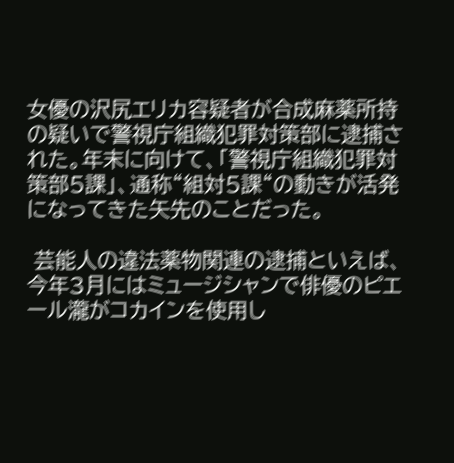女優の沢尻エリカ容疑者が合成麻薬所持の疑いで警視庁組織犯罪対策部に逮捕された。年末に向けて、「警視庁組織犯罪対策部5課」、通称“組対5課“の動きが活発になってきた矢先のことだった。

 芸能人の違法薬物関連の逮捕といえば、今年3月にはミュージシャンで俳優のピエール瀧がコカインを使用し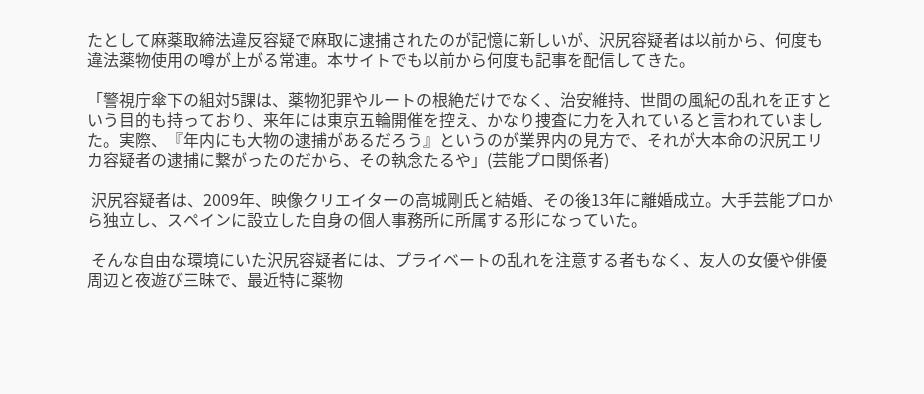たとして麻薬取締法違反容疑で麻取に逮捕されたのが記憶に新しいが、沢尻容疑者は以前から、何度も違法薬物使用の噂が上がる常連。本サイトでも以前から何度も記事を配信してきた。

「警視庁傘下の組対5課は、薬物犯罪やルートの根絶だけでなく、治安維持、世間の風紀の乱れを正すという目的も持っており、来年には東京五輪開催を控え、かなり捜査に力を入れていると言われていました。実際、『年内にも大物の逮捕があるだろう』というのが業界内の見方で、それが大本命の沢尻エリカ容疑者の逮捕に繋がったのだから、その執念たるや」(芸能プロ関係者)

 沢尻容疑者は、2009年、映像クリエイターの高城剛氏と結婚、その後13年に離婚成立。大手芸能プロから独立し、スペインに設立した自身の個人事務所に所属する形になっていた。

 そんな自由な環境にいた沢尻容疑者には、プライベートの乱れを注意する者もなく、友人の女優や俳優周辺と夜遊び三昧で、最近特に薬物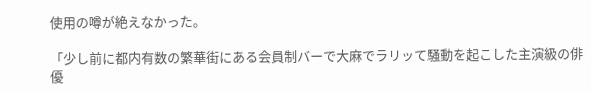使用の噂が絶えなかった。

「少し前に都内有数の繁華街にある会員制バーで大麻でラリッて騒動を起こした主演級の俳優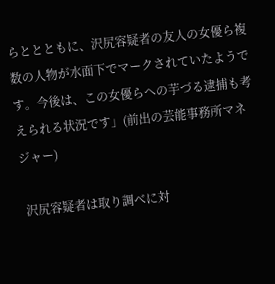らととともに、沢尻容疑者の友人の女優ら複数の人物が水面下でマークされていたようです。今後は、この女優らへの芋づる逮捕も考えられる状況です」(前出の芸能事務所マネジャー)

 沢尻容疑者は取り調べに対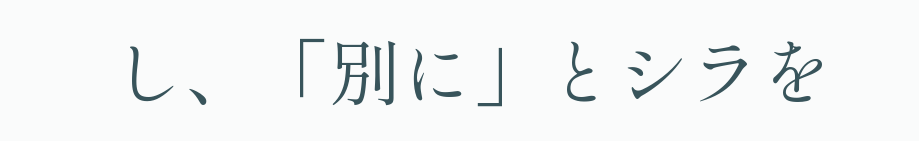し、「別に」とシラを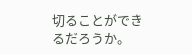切ることができるだろうか。